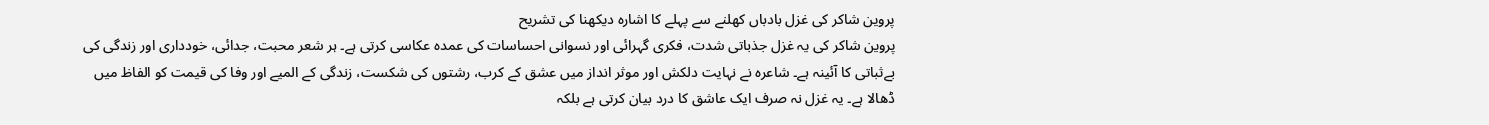پروین شاکر کی غزل بادباں کھلنے سے پہلے کا اشارہ دیکھنا کی تشریح
پروین شاکر کی یہ غزل جذباتی شدت، فکری گہرائی اور نسوانی احساسات کی عمدہ عکاسی کرتی ہے۔ ہر شعر محبت، جدائی، خودداری اور زندگی کی بےثباتی کا آئینہ ہے۔ شاعرہ نے نہایت دلکش اور موثر انداز میں عشق کے کرب، رشتوں کی شکست، زندگی کے المیے اور وفا کی قیمت کو الفاظ میں ڈھالا ہے۔ یہ غزل نہ صرف ایک عاشق کا درد بیان کرتی ہے بلکہ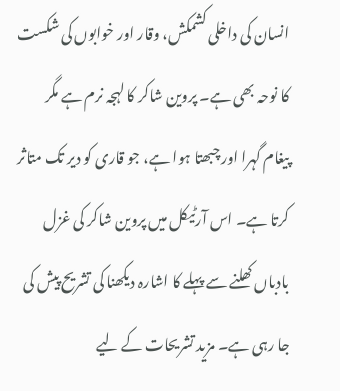انسان کی داخلی کشمکش، وقار اور خوابوں کی شکست کا نوحہ بھی ہے۔ پروین شاکر کا لہجہ نرم ہے مگر پیغام گہرا اور چبھتا ہوا ہے، جو قاری کو دیر تک متاثر کرتا ہے۔ اس آرٹیکل میں پروین شاکر کی غزل بادباں کھلنے سے پہلے کا اشارہ دیکھنا کی تشریح پیش کی جا رہی ہے۔ مزید تشریحات کے لیے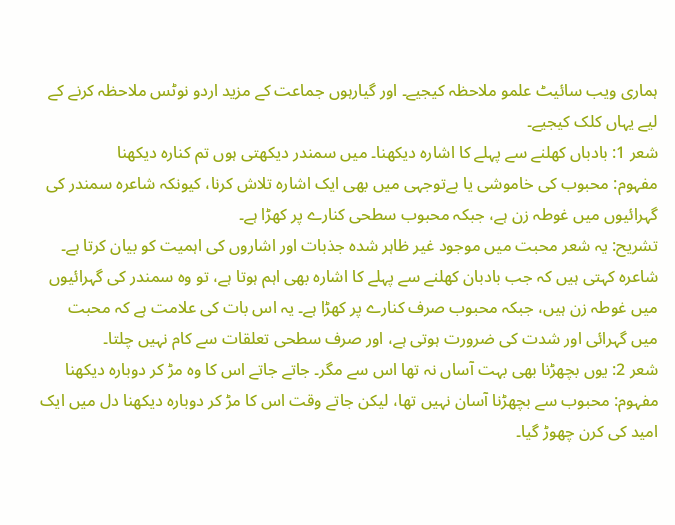ہماری ویب سائیٹ علمو ملاحظہ کیجیے۔ اور گیارہوں جماعت کے مزید اردو نوٹس ملاحظہ کرنے کے لیے یہاں کلک کیجیے۔
شعر 1: بادباں کھلنے سے پہلے کا اشارہ دیکھنا۔ میں سمندر دیکھتی ہوں تم کنارہ دیکھنا
مفہوم: محبوب کی خاموشی یا بےتوجہی میں بھی ایک اشارہ تلاش کرنا، کیونکہ شاعرہ سمندر کی گہرائیوں میں غوطہ زن ہے، جبکہ محبوب سطحی کنارے پر کھڑا ہے۔
تشریح: یہ شعر محبت میں موجود غیر ظاہر شدہ جذبات اور اشاروں کی اہمیت کو بیان کرتا ہے۔ شاعرہ کہتی ہیں کہ جب بادبان کھلنے سے پہلے کا اشارہ بھی اہم ہوتا ہے، تو وہ سمندر کی گہرائیوں میں غوطہ زن ہیں، جبکہ محبوب صرف کنارے پر کھڑا ہے۔ یہ اس بات کی علامت ہے کہ محبت میں گہرائی اور شدت کی ضرورت ہوتی ہے، اور صرف سطحی تعلقات سے کام نہیں چلتا۔
شعر 2: یوں بچھڑنا بھی بہت آساں نہ تھا اس سے مگر۔ جاتے جاتے اس کا وہ مڑ کر دوبارہ دیکھنا
مفہوم: محبوب سے بچھڑنا آسان نہیں تھا، لیکن جاتے وقت اس کا مڑ کر دوبارہ دیکھنا دل میں ایک امید کی کرن چھوڑ گیا۔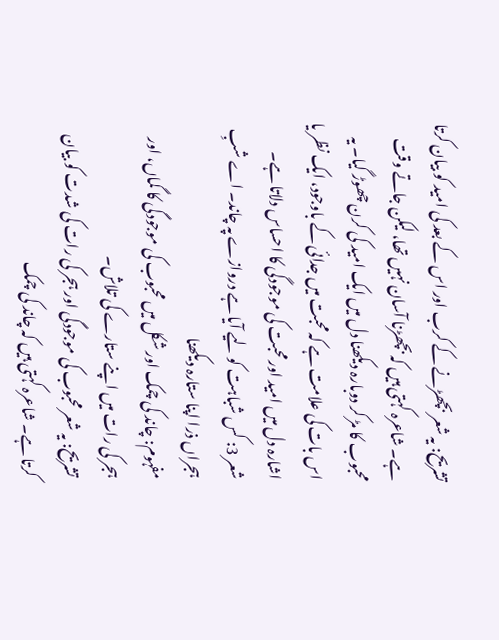تشریح: یہ شعر بچھڑنے کے کرب اور اس کے بعد کی امید کو بیان کرتا ہے۔ شاعرہ کہتی ہیں کہ بچھڑنا آسان نہیں تھا، لیکن جاتے وقت محبوب کا مڑ کر دوبارہ دیکھنا دل میں ایک امید کی کرن چھوڑ گیا۔ یہ اس بات کی علامت ہے کہ محبت میں جدائی کے باوجود، ایک نظر یا اشارہ دل میں امید اور محبت کی موجودگی کا احساس دلاتا ہے۔
شعر 3: کس شباہت کو لیے آیا ہے دروازے پہ چاند۔ اے شبِ ہجراں ذرا اپنا ستارہ دیکھنا
مفہوم: چاند کی چمک اور شکل میں محبوب کی موجودگی کا گماں، اور ہجر کی رات میں اپنے ستارے کی تلاش۔
تشریح: یہ شعر محبوب کی موجودگی اور ہجر کی رات کی شدت کو بیان کرتا ہے۔ شاعرہ کہتی ہیں کہ چاند کی چمک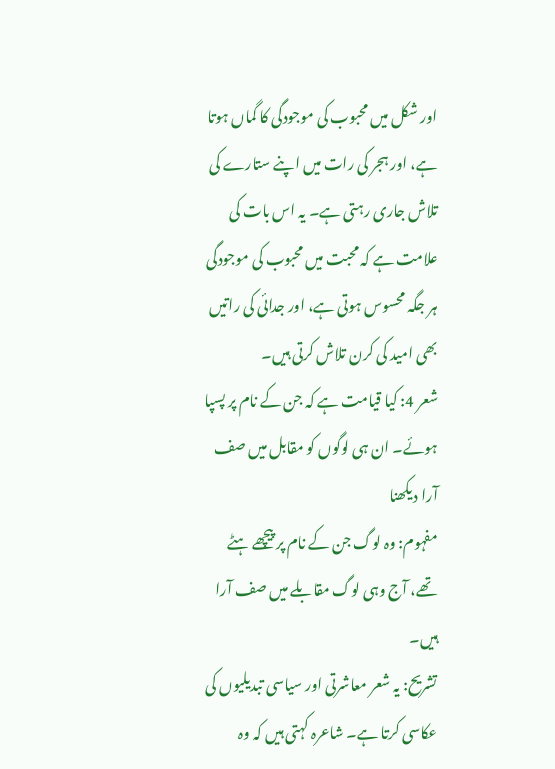اور شکل میں محبوب کی موجودگی کا گماں ہوتا ہے، اور ہجر کی رات میں اپنے ستارے کی تلاش جاری رہتی ہے۔ یہ اس بات کی علامت ہے کہ محبت میں محبوب کی موجودگی ہر جگہ محسوس ہوتی ہے، اور جدائی کی راتیں بھی امید کی کرن تلاش کرتی ہیں۔
شعر 4: کیا قیامت ہے کہ جن کے نام پر پسپا ہوئے۔ ان ہی لوگوں کو مقابل میں صف آرا دیکھنا
مفہوم: وہ لوگ جن کے نام پر پیچھے ہٹے تھے، آج وہی لوگ مقابلے میں صف آرا ہیں۔
تشریح: یہ شعر معاشرتی اور سیاسی تبدیلیوں کی عکاسی کرتا ہے۔ شاعرہ کہتی ہیں کہ وہ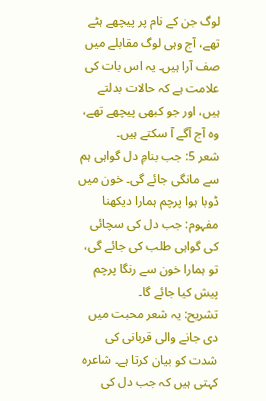لوگ جن کے نام پر پیچھے ہٹے تھے، آج وہی لوگ مقابلے میں صف آرا ہیں۔ یہ اس بات کی علامت ہے کہ حالات بدلتے ہیں، اور جو کبھی پیچھے تھے، وہ آج آگے آ سکتے ہیں۔
شعر 5: جب بنامِ دل گواہی ہم سے مانگی جائے گی۔ خون میں ڈوبا ہوا پرچم ہمارا دیکھنا
مفہوم: جب دل کی سچائی کی گواہی طلب کی جائے گی، تو ہمارا خون سے رنگا پرچم پیش کیا جائے گا۔
تشریح: یہ شعر محبت میں دی جانے والی قربانی کی شدت کو بیان کرتا ہے۔ شاعرہ کہتی ہیں کہ جب دل کی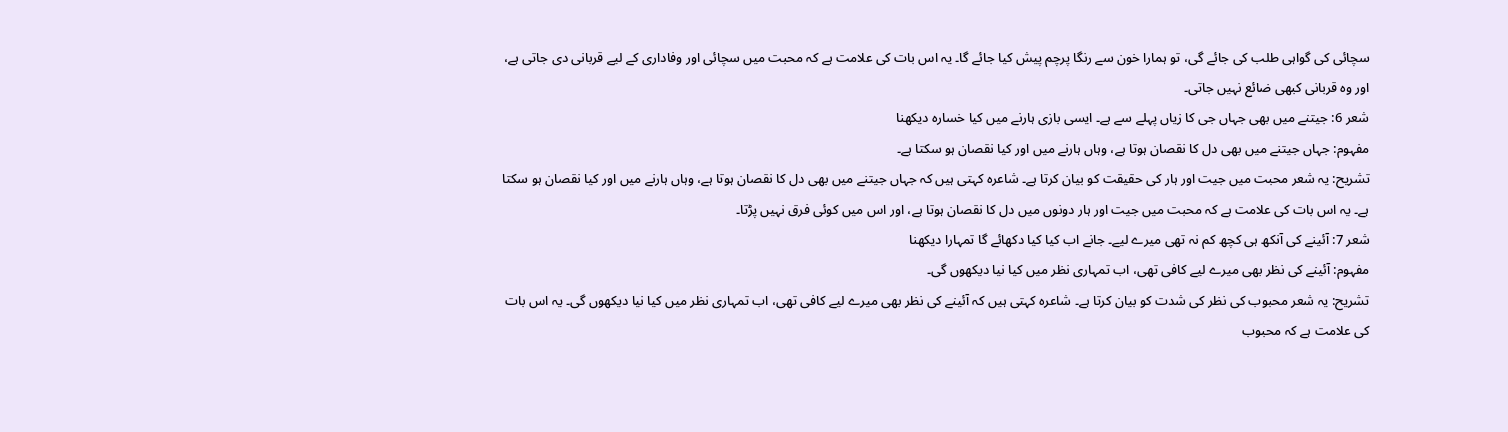سچائی کی گواہی طلب کی جائے گی، تو ہمارا خون سے رنگا پرچم پیش کیا جائے گا۔ یہ اس بات کی علامت ہے کہ محبت میں سچائی اور وفاداری کے لیے قربانی دی جاتی ہے، اور وہ قربانی کبھی ضائع نہیں جاتی۔
شعر 6: جیتنے میں بھی جہاں جی کا زیاں پہلے سے ہے۔ ایسی بازی ہارنے میں کیا خسارہ دیکھنا
مفہوم: جہاں جیتنے میں بھی دل کا نقصان ہوتا ہے، وہاں ہارنے میں اور کیا نقصان ہو سکتا ہے۔
تشریح: یہ شعر محبت میں جیت اور ہار کی حقیقت کو بیان کرتا ہے۔ شاعرہ کہتی ہیں کہ جہاں جیتنے میں بھی دل کا نقصان ہوتا ہے، وہاں ہارنے میں اور کیا نقصان ہو سکتا ہے۔ یہ اس بات کی علامت ہے کہ محبت میں جیت اور ہار دونوں میں دل کا نقصان ہوتا ہے، اور اس میں کوئی فرق نہیں پڑتا۔
شعر 7: آئینے کی آنکھ ہی کچھ کم نہ تھی میرے لیے۔ جانے اب کیا کیا دکھائے گا تمہارا دیکھنا
مفہوم: آئینے کی نظر بھی میرے لیے کافی تھی، اب تمہاری نظر میں کیا نیا دیکھوں گی۔
تشریح: یہ شعر محبوب کی نظر کی شدت کو بیان کرتا ہے۔ شاعرہ کہتی ہیں کہ آئینے کی نظر بھی میرے لیے کافی تھی، اب تمہاری نظر میں کیا نیا دیکھوں گی۔ یہ اس بات کی علامت ہے کہ محبوب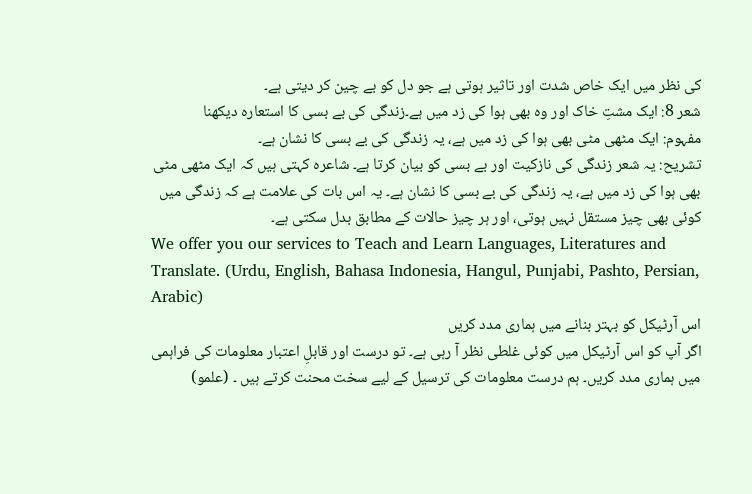کی نظر میں ایک خاص شدت اور تاثیر ہوتی ہے جو دل کو بے چین کر دیتی ہے۔
شعر 8: ایک مشتِ خاک اور وہ بھی ہوا کی زد میں ہے۔زندگی کی بے بسی کا استعارہ دیکھنا
مفہوم: ایک مٹھی مٹی بھی ہوا کی زد میں ہے، یہ زندگی کی بے بسی کا نشان ہے۔
تشریح: یہ شعر زندگی کی نازکیت اور بے بسی کو بیان کرتا ہے۔ شاعرہ کہتی ہیں کہ ایک مٹھی مٹی بھی ہوا کی زد میں ہے، یہ زندگی کی بے بسی کا نشان ہے۔ یہ اس بات کی علامت ہے کہ زندگی میں کوئی بھی چیز مستقل نہیں ہوتی، اور ہر چیز حالات کے مطابق بدل سکتی ہے۔
We offer you our services to Teach and Learn Languages, Literatures and Translate. (Urdu, English, Bahasa Indonesia, Hangul, Punjabi, Pashto, Persian, Arabic)
اس آرٹیکل کو بہتر بنانے میں ہماری مدد کریں
اگر آپ کو اس آرٹیکل میں کوئی غلطی نظر آ رہی ہے۔ تو درست اور قابلِ اعتبار معلومات کی فراہمی میں ہماری مدد کریں۔ ہم درست معلومات کی ترسیل کے لیے سخت محنت کرتے ہیں ۔ (علمو)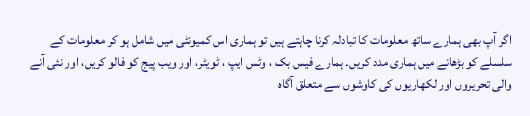اگر آپ بھی ہمارے ساتھ معلومات کا تبادلہ کرنا چاہتے ہیں تو ہماری اس کمیونٹی میں شامل ہو کر معلومات کے سلسلے کو بڑھانے میں ہماری مدد کریں۔ ہمارے فیس بک ، وٹس ایپ ، ٹویٹر، اور ویب پیج کو فالو کریں، اور نئی آنے والی تحریروں اور لکھاریوں کی کاوشوں سے متعلق آگاہ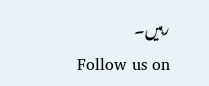رہیں۔
Follow us on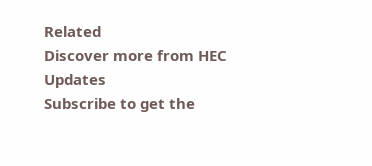Related
Discover more from HEC Updates
Subscribe to get the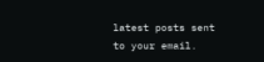latest posts sent to your email.